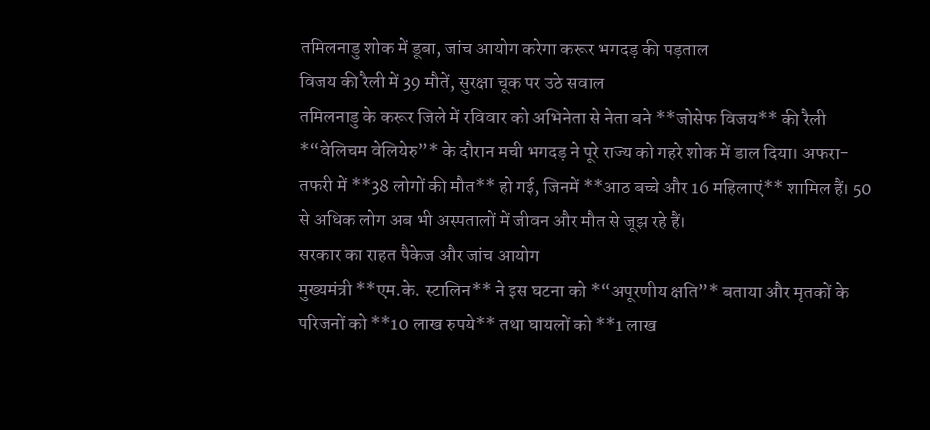तमिलनाडु शोक में डूबा, जांच आयोग करेगा करूर भगदड़ की पड़ताल
विजय की रैली में 39 मौतें, सुरक्षा चूक पर उठे सवाल
तमिलनाडु के करूर जिले में रविवार को अभिनेता से नेता बने **जोसेफ विजय** की रैली *“वेलिचम वेलियेरु”* के दौरान मची भगदड़ ने पूरे राज्य को गहरे शोक में डाल दिया। अफरा-तफरी में **38 लोगों की मौत** हो गई, जिनमें **आठ बच्चे और 16 महिलाएं** शामिल हैं। 50 से अधिक लोग अब भी अस्पतालों में जीवन और मौत से जूझ रहे हैं।
सरकार का राहत पैकेज और जांच आयोग
मुख्यमंत्री **एम.के. स्टालिन** ने इस घटना को *“अपूरणीय क्षति”* बताया और मृतकों के परिजनों को **10 लाख रुपये** तथा घायलों को **1 लाख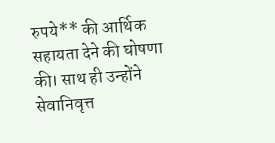रुपये** की आर्थिक सहायता देने की घोषणा की। साथ ही उन्होंने सेवानिवृत्त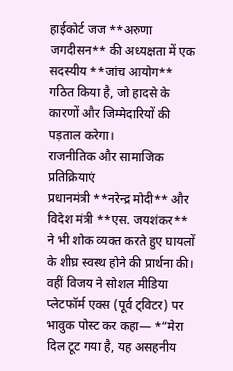हाईकोर्ट जज **अरुणा जगदीसन** की अध्यक्षता में एक सदस्यीय **जांच आयोग** गठित किया है, जो हादसे के कारणों और जिम्मेदारियों की पड़ताल करेगा।
राजनीतिक और सामाजिक प्रतिक्रियाएं
प्रधानमंत्री **नरेन्द्र मोदी** और विदेश मंत्री **एस. जयशंकर** ने भी शोक व्यक्त करते हुए घायलों के शीघ्र स्वस्थ होने की प्रार्थना की।
वहीं विजय ने सोशल मीडिया प्लेटफॉर्म एक्स (पूर्व ट्विटर) पर भावुक पोस्ट कर कहा— *“मेरा दिल टूट गया है, यह असहनीय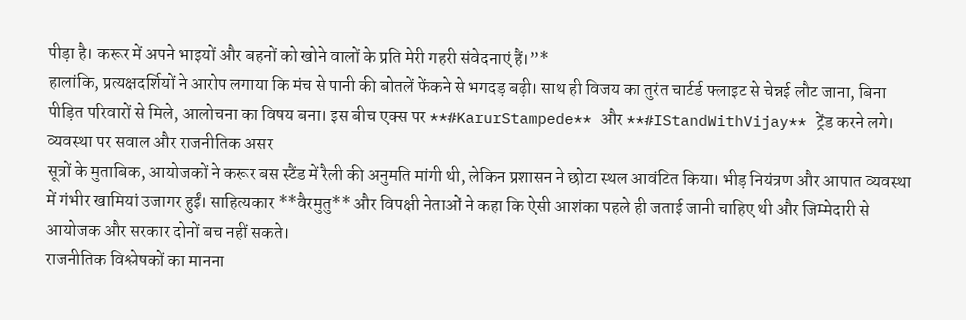पीड़ा है। करूर में अपने भाइयों और बहनों को खोने वालों के प्रति मेरी गहरी संवेदनाएं हैं।”*
हालांकि, प्रत्यक्षदर्शियों ने आरोप लगाया कि मंच से पानी की बोतलें फेंकने से भगदड़ बढ़ी। साथ ही विजय का तुरंत चार्टर्ड फ्लाइट से चेन्नई लौट जाना, बिना पीड़ित परिवारों से मिले, आलोचना का विषय बना। इस बीच एक्स पर **#KarurStampede** और **#IStandWithVijay** ट्रेंड करने लगे।
व्यवस्था पर सवाल और राजनीतिक असर
सूत्रों के मुताबिक, आयोजकों ने करूर बस स्टैंड में रैली की अनुमति मांगी थी, लेकिन प्रशासन ने छोटा स्थल आवंटित किया। भीड़ नियंत्रण और आपात व्यवस्था में गंभीर खामियां उजागर हुईं। साहित्यकार **वैरमुतु** और विपक्षी नेताओं ने कहा कि ऐसी आशंका पहले ही जताई जानी चाहिए थी और जिम्मेदारी से आयोजक और सरकार दोनों बच नहीं सकते।
राजनीतिक विश्लेषकों का मानना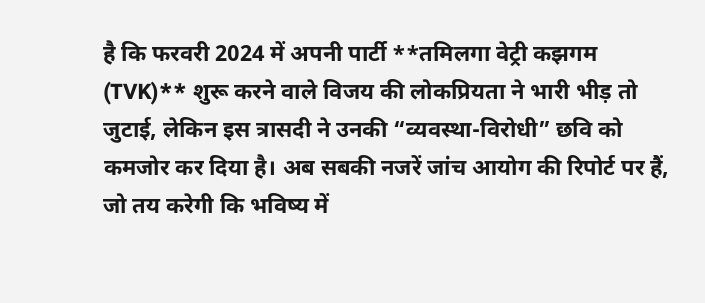है कि फरवरी 2024 में अपनी पार्टी **तमिलगा वेट्री कझगम (TVK)** शुरू करने वाले विजय की लोकप्रियता ने भारी भीड़ तो जुटाई, लेकिन इस त्रासदी ने उनकी “व्यवस्था-विरोधी” छवि को कमजोर कर दिया है। अब सबकी नजरें जांच आयोग की रिपोर्ट पर हैं, जो तय करेगी कि भविष्य में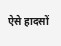ऐसे हादसों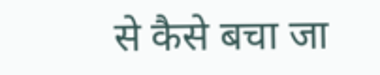से कैसे बचा जा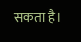सकता है।